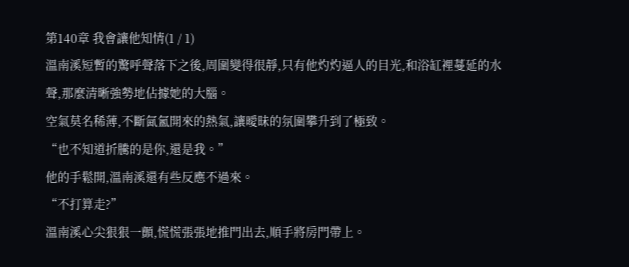第140章 我會讓他知情(1 / 1)
溫南溪短暫的驚呼聲落下之後,周圍變得很靜,只有他灼灼逼人的目光,和浴缸裡蔓延的水聲,那麼清晰強勢地佔據她的大腦。
空氣莫名稀薄,不斷氤氳開來的熱氣,讓曖昧的氛圍攀升到了極致。
“也不知道折騰的是你,還是我。”
他的手鬆開,溫南溪還有些反應不過來。
“不打算走?”
溫南溪心尖狠狠一顫,慌慌張張地推門出去,順手將房門帶上。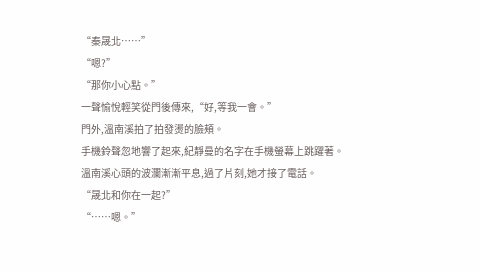“秦晟北……”
“嗯?”
“那你小心點。”
一聲愉悅輕笑從門後傳來,“好,等我一會。”
門外,溫南溪拍了拍發燙的臉頰。
手機鈴聲忽地響了起來,紀靜曼的名字在手機螢幕上跳躍著。
溫南溪心頭的波瀾漸漸平息,過了片刻,她才接了電話。
“晟北和你在一起?”
“……嗯。”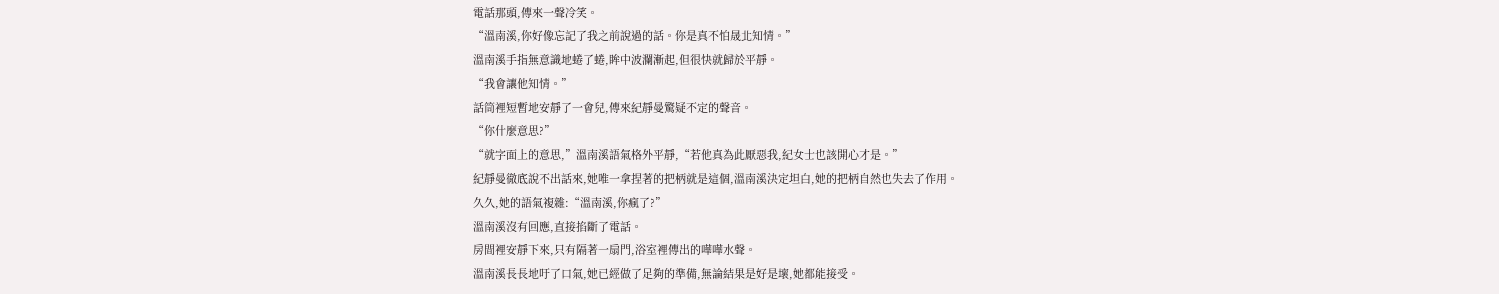電話那頭,傳來一聲冷笑。
“溫南溪,你好像忘記了我之前說過的話。你是真不怕晟北知情。”
溫南溪手指無意識地蜷了蜷,眸中波瀾漸起,但很快就歸於平靜。
“我會讓他知情。”
話筒裡短暫地安靜了一會兒,傳來紀靜曼驚疑不定的聲音。
“你什麼意思?”
“就字面上的意思,”溫南溪語氣格外平靜,“若他真為此厭惡我,紀女士也該開心才是。”
紀靜曼徹底說不出話來,她唯一拿捏著的把柄就是這個,溫南溪決定坦白,她的把柄自然也失去了作用。
久久,她的語氣複雜:“溫南溪,你瘋了?”
溫南溪沒有回應,直接掐斷了電話。
房間裡安靜下來,只有隔著一扇門,浴室裡傳出的嘩嘩水聲。
溫南溪長長地吁了口氣,她已經做了足夠的準備,無論結果是好是壞,她都能接受。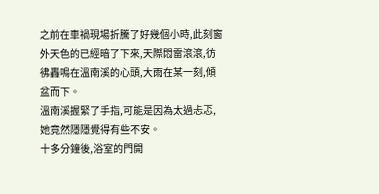之前在車禍現場折騰了好幾個小時,此刻窗外天色的已經暗了下來,天際悶雷滾滾,彷彿轟鳴在溫南溪的心頭,大雨在某一刻,傾盆而下。
溫南溪握緊了手指,可能是因為太過忐忑,她竟然隱隱覺得有些不安。
十多分鐘後,浴室的門開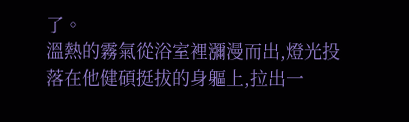了。
溫熱的霧氣從浴室裡瀰漫而出,燈光投落在他健碩挺拔的身軀上,拉出一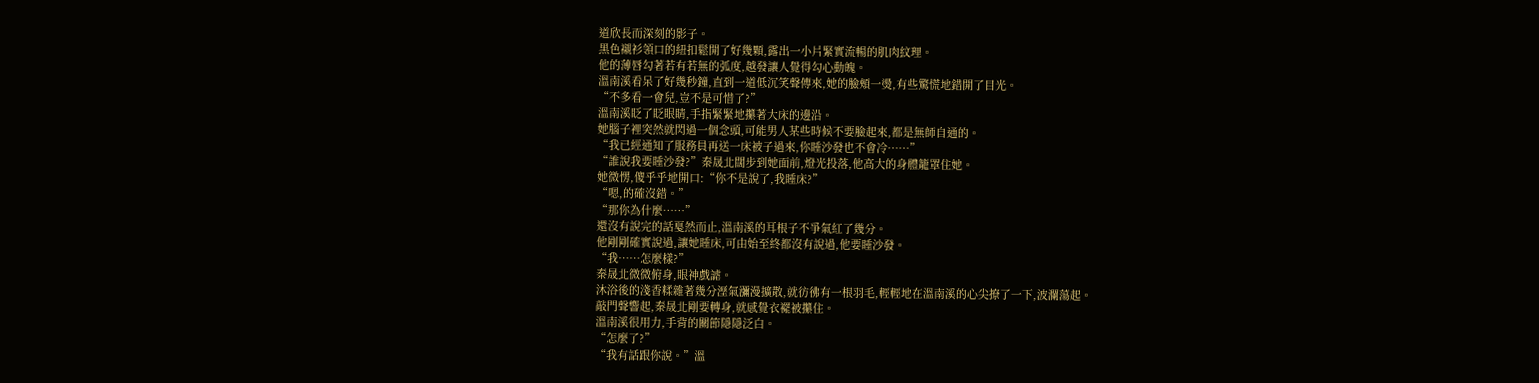道欣長而深刻的影子。
黑色襯衫領口的紐扣鬆開了好幾顆,露出一小片緊實流暢的肌肉紋理。
他的薄唇勾著若有若無的弧度,越發讓人覺得勾心動魄。
溫南溪看呆了好幾秒鐘,直到一道低沉笑聲傳來,她的臉頰一燙,有些驚慌地錯開了目光。
“不多看一會兒,豈不是可惜了?”
溫南溪眨了眨眼睛,手指緊緊地攥著大床的邊沿。
她腦子裡突然就閃過一個念頭,可能男人某些時候不要臉起來,都是無師自通的。
“我已經通知了服務員再送一床被子過來,你睡沙發也不會冷……”
“誰說我要睡沙發?”秦晟北闊步到她面前,燈光投落,他高大的身體籠罩住她。
她微愣,傻乎乎地開口:“你不是說了,我睡床?”
“嗯,的確沒錯。”
“那你為什麼……”
還沒有說完的話戛然而止,溫南溪的耳根子不爭氣紅了幾分。
他剛剛確實說過,讓她睡床,可由始至終都沒有說過,他要睡沙發。
“我……怎麼樣?”
秦晟北微微俯身,眼神戲謔。
沐浴後的淺香糅雜著幾分溼氣瀰漫擴散,就彷彿有一根羽毛,輕輕地在溫南溪的心尖撩了一下,波瀾蕩起。
敲門聲響起,秦晟北剛要轉身,就感覺衣襬被攥住。
溫南溪很用力,手背的關節隱隱泛白。
“怎麼了?”
“我有話跟你說。”溫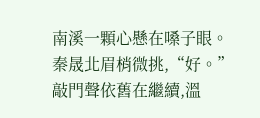南溪一顆心懸在嗓子眼。
秦晟北眉梢微挑,“好。”
敲門聲依舊在繼續,溫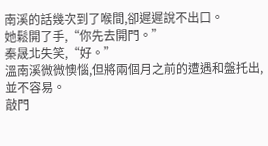南溪的話幾次到了喉間,卻遲遲說不出口。
她鬆開了手,“你先去開門。”
秦晟北失笑,“好。”
溫南溪微微懊惱,但將兩個月之前的遭遇和盤托出,並不容易。
敲門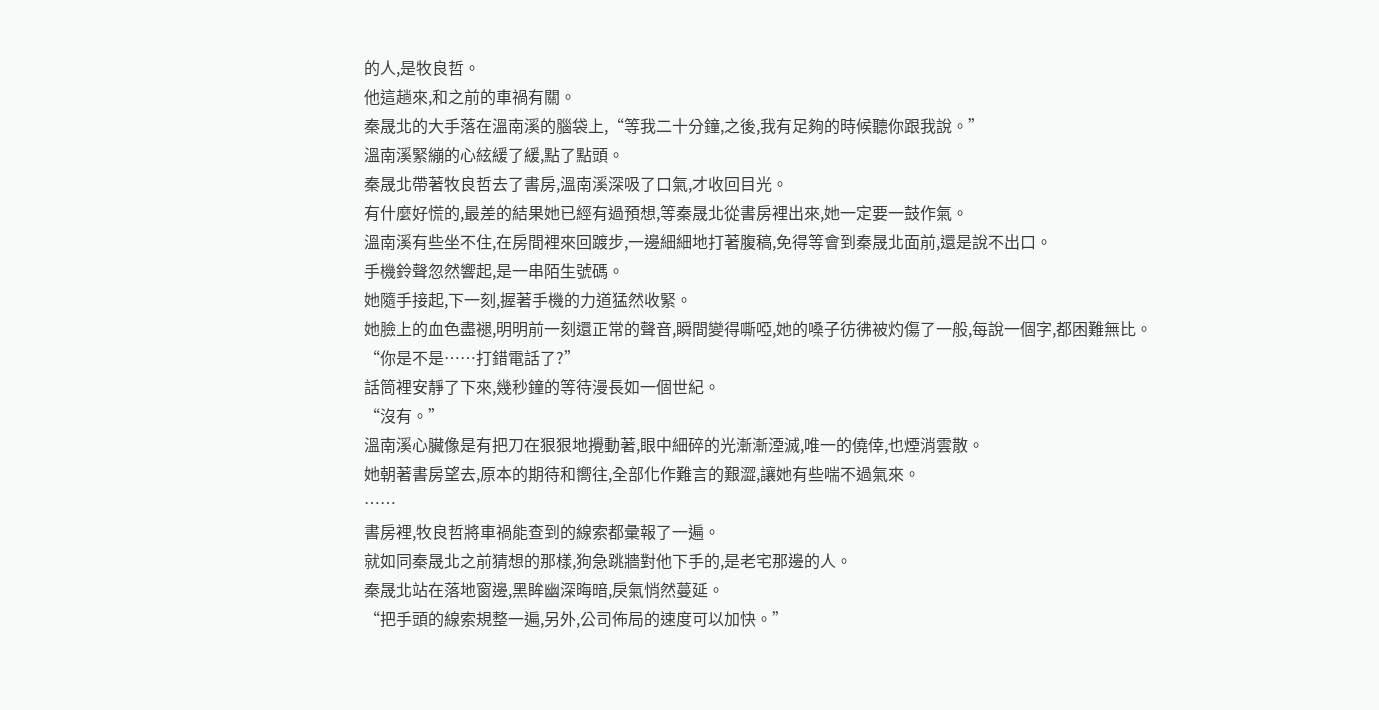的人,是牧良哲。
他這趟來,和之前的車禍有關。
秦晟北的大手落在溫南溪的腦袋上,“等我二十分鐘,之後,我有足夠的時候聽你跟我說。”
溫南溪緊繃的心絃緩了緩,點了點頭。
秦晟北帶著牧良哲去了書房,溫南溪深吸了口氣,才收回目光。
有什麼好慌的,最差的結果她已經有過預想,等秦晟北從書房裡出來,她一定要一鼓作氣。
溫南溪有些坐不住,在房間裡來回踱步,一邊細細地打著腹稿,免得等會到秦晟北面前,還是說不出口。
手機鈴聲忽然響起,是一串陌生號碼。
她隨手接起,下一刻,握著手機的力道猛然收緊。
她臉上的血色盡褪,明明前一刻還正常的聲音,瞬間變得嘶啞,她的嗓子彷彿被灼傷了一般,每說一個字,都困難無比。
“你是不是……打錯電話了?”
話筒裡安靜了下來,幾秒鐘的等待漫長如一個世紀。
“沒有。”
溫南溪心臟像是有把刀在狠狠地攪動著,眼中細碎的光漸漸湮滅,唯一的僥倖,也煙消雲散。
她朝著書房望去,原本的期待和嚮往,全部化作難言的艱澀,讓她有些喘不過氣來。
……
書房裡,牧良哲將車禍能查到的線索都彙報了一遍。
就如同秦晟北之前猜想的那樣,狗急跳牆對他下手的,是老宅那邊的人。
秦晟北站在落地窗邊,黑眸幽深晦暗,戾氣悄然蔓延。
“把手頭的線索規整一遍,另外,公司佈局的速度可以加快。”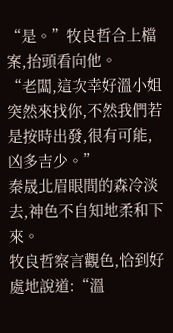“是。”牧良哲合上檔案,抬頭看向他。
“老闆,這次幸好溫小姐突然來找你,不然我們若是按時出發,很有可能,凶多吉少。”
秦晟北眉眼間的森冷淡去,神色不自知地柔和下來。
牧良哲察言觀色,恰到好處地說道:“溫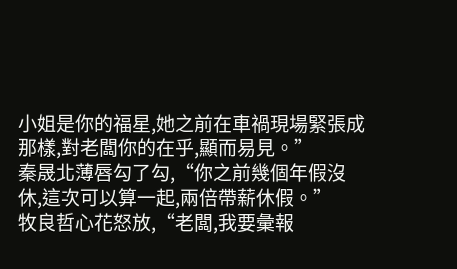小姐是你的福星,她之前在車禍現場緊張成那樣,對老闆你的在乎,顯而易見。”
秦晟北薄唇勾了勾,“你之前幾個年假沒休,這次可以算一起,兩倍帶薪休假。”
牧良哲心花怒放,“老闆,我要彙報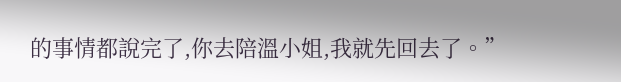的事情都說完了,你去陪溫小姐,我就先回去了。”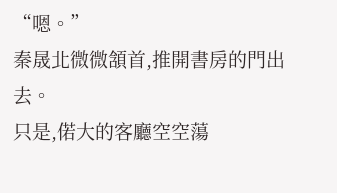“嗯。”
秦晟北微微頷首,推開書房的門出去。
只是,偌大的客廳空空蕩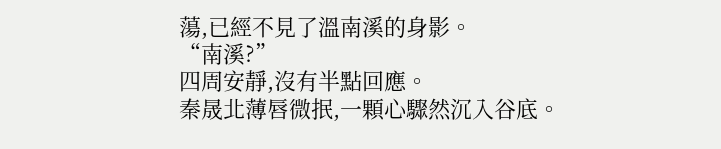蕩,已經不見了溫南溪的身影。
“南溪?”
四周安靜,沒有半點回應。
秦晟北薄唇微抿,一顆心驟然沉入谷底。